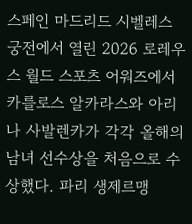스페인 마드리드 시벨레스 궁전에서 열린 2026 로레우스 월드 스포츠 어워즈에서 카를로스 알카라스와 아리나 사발렌카가 각각 올해의 남녀 선수상을 처음으로 수상했다. 파리 생제르맹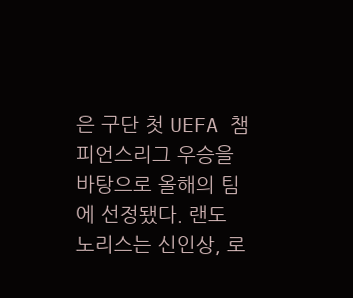은 구단 첫 UEFA 챔피언스리그 우승을 바탕으로 올해의 팀에 선정됐다. 랜도 노리스는 신인상, 로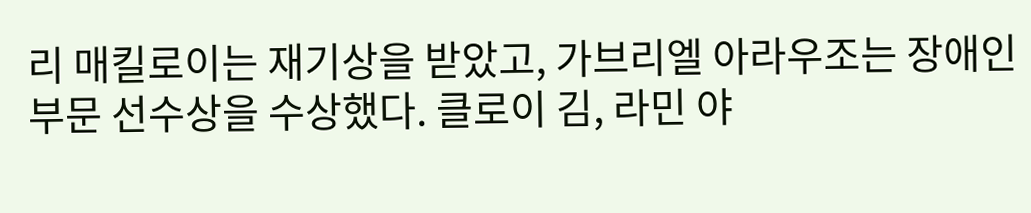리 매킬로이는 재기상을 받았고, 가브리엘 아라우조는 장애인 부문 선수상을 수상했다. 클로이 김, 라민 야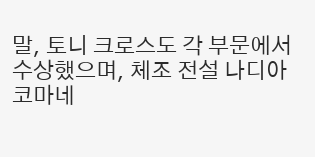말, 토니 크로스도 각 부문에서 수상했으며, 체조 전설 나디아 코마네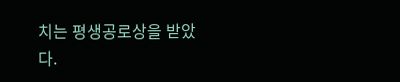치는 평생공로상을 받았다.